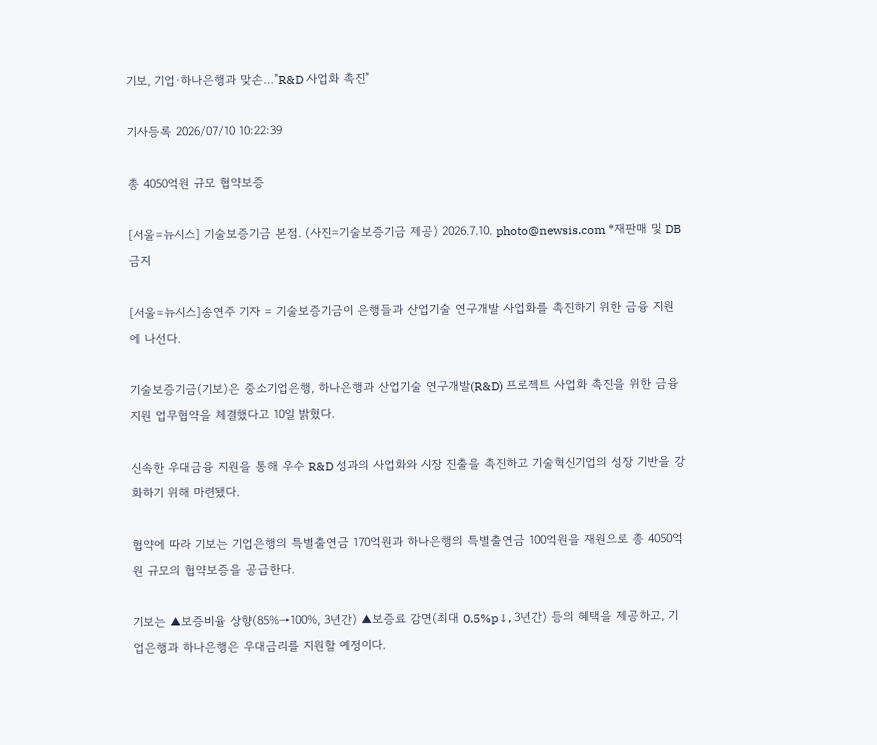기보, 기업·하나은행과 맞손…"R&D 사업화 촉진"

기사등록 2026/07/10 10:22:39

총 4050억원 규모 협약보증

[서울=뉴시스] 기술보증기금 본점. (사진=기술보증기금 제공) 2026.7.10. photo@newsis.com *재판매 및 DB 금지

[서울=뉴시스]송연주 기자 = 기술보증기금이 은행들과 산업기술 연구개발 사업화를 촉진하기 위한 금융 지원에 나선다.

기술보증기금(기보)은 중소기업은행, 하나은행과 산업기술 연구개발(R&D) 프로젝트 사업화 촉진을 위한 금융지원 업무협약을 체결했다고 10일 밝혔다.

신속한 우대금융 지원을 통해 우수 R&D 성과의 사업화와 시장 진출을 촉진하고 기술혁신기업의 성장 기반을 강화하기 위해 마련됐다.

협약에 따라 기보는 기업은행의 특별출연금 170억원과 하나은행의 특별출연금 100억원을 재원으로 총 4050억원 규모의 협약보증을 공급한다.

기보는 ▲보증비율 상향(85%→100%, 3년간) ▲보증료 감면(최대 0.5%p↓, 3년간) 등의 혜택을 제공하고, 기업은행과 하나은행은 우대금리를 지원할 예정이다.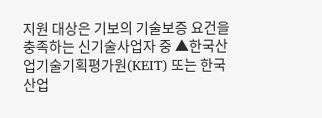지원 대상은 기보의 기술보증 요건을 충족하는 신기술사업자 중 ▲한국산업기술기획평가원(KEIT) 또는 한국산업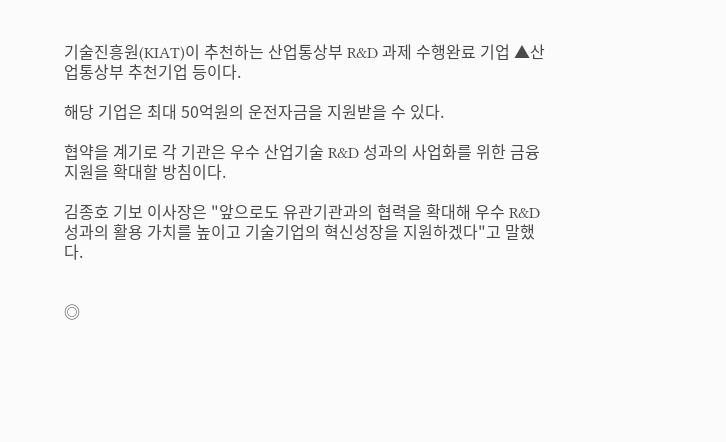기술진흥원(KIAT)이 추천하는 산업통상부 R&D 과제 수행완료 기업 ▲산업통상부 추천기업 등이다.

해당 기업은 최대 50억원의 운전자금을 지원받을 수 있다.

협약을 계기로 각 기관은 우수 산업기술 R&D 성과의 사업화를 위한 금융지원을 확대할 방침이다.

김종호 기보 이사장은 "앞으로도 유관기관과의 협력을 확대해 우수 R&D 성과의 활용 가치를 높이고 기술기업의 혁신성장을 지원하겠다"고 말했다.


◎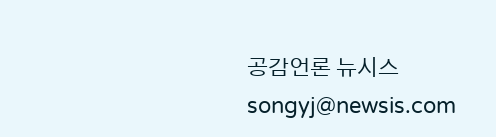공감언론 뉴시스 songyj@newsis.com